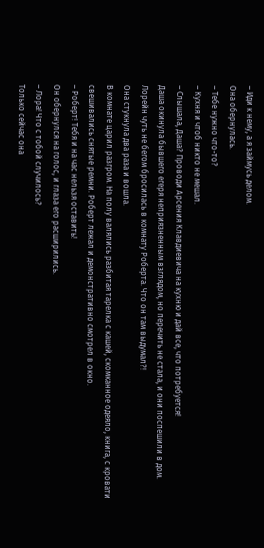– Иди к нему, а я займусь делом.
Она обернулась.
– Тебе нужно что-то?
– Кухня и чтоб никто не мешал.
– Слышала, Даша? Проводи Арсения Клавдиевича на кухню и дай все, что потребуется!
Даша окинула бывшего егеря неприязненным взглядом, но перечить не стала, и они поспешили в дом.
Лорейн чуть не бегом бросилась в комнату Роберта. Что он там выдумал?!
Она стукнула два раза и вошла.
В комнате царил разгром. На полу валялись разбитая тарелка с кашей, скомканное одеяло, книга, с кровати свешивались снятые ремни. Роберт лежал и демонстративно смотрел в окно.
– Роберт! Тебя и на час нельзя оставить!
Он обернулся на голос, и глаза его расширились.
– Лора! Что с тобой случилось?
Только сейчас она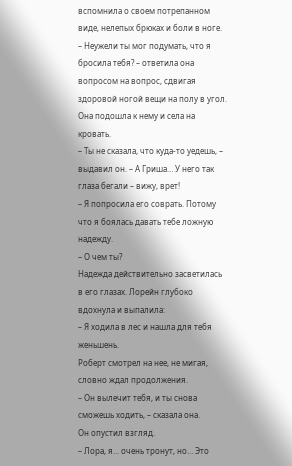вспомнила о своем потрепанном виде, нелепых брюках и боли в ноге.
– Неужели ты мог подумать, что я бросила тебя? – ответила она вопросом на вопрос, сдвигая здоровой ногой вещи на полу в угол.
Она подошла к нему и села на кровать.
– Ты не сказала, что куда-то уедешь, – выдавил он. – А Гриша… У него так глаза бегали – вижу, врет!
– Я попросила его соврать. Потому что я боялась давать тебе ложную надежду.
– О чем ты?
Надежда действительно засветилась в его глазах. Лорейн глубоко вдохнула и выпалила:
– Я ходила в лес и нашла для тебя женьшень.
Роберт смотрел на нее, не мигая, словно ждал продолжения.
– Он вылечит тебя, и ты снова сможешь ходить, – сказала она.
Он опустил взгляд.
– Лора, я… очень тронут, но… Это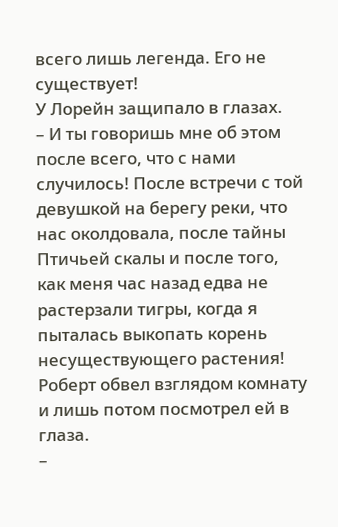всего лишь легенда. Его не существует!
У Лорейн защипало в глазах.
– И ты говоришь мне об этом после всего, что с нами случилось! После встречи с той девушкой на берегу реки, что нас околдовала, после тайны Птичьей скалы и после того, как меня час назад едва не растерзали тигры, когда я пыталась выкопать корень несуществующего растения!
Роберт обвел взглядом комнату и лишь потом посмотрел ей в глаза.
–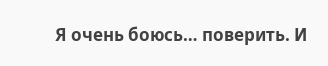Я очень боюсь… поверить. И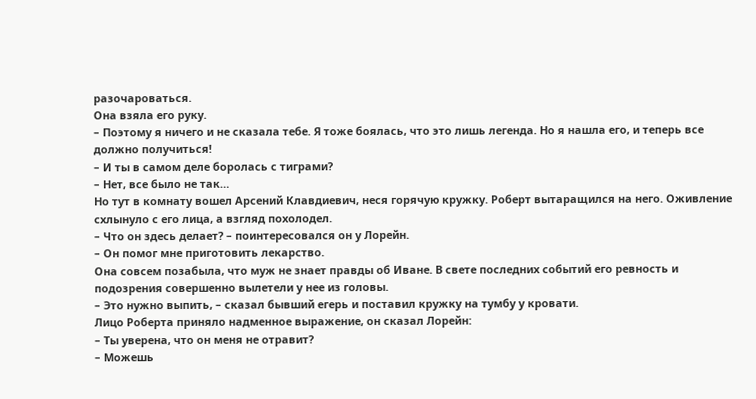разочароваться.
Она взяла его руку.
– Поэтому я ничего и не сказала тебе. Я тоже боялась, что это лишь легенда. Но я нашла его, и теперь все должно получиться!
– И ты в самом деле боролась с тиграми?
– Нет, все было не так…
Но тут в комнату вошел Арсений Клавдиевич, неся горячую кружку. Роберт вытаращился на него. Оживление схлынуло с его лица, а взгляд похолодел.
– Что он здесь делает? – поинтересовался он у Лорейн.
– Он помог мне приготовить лекарство.
Она совсем позабыла, что муж не знает правды об Иване. В свете последних событий его ревность и подозрения совершенно вылетели у нее из головы.
– Это нужно выпить, – сказал бывший егерь и поставил кружку на тумбу у кровати.
Лицо Роберта приняло надменное выражение, он сказал Лорейн:
– Ты уверена, что он меня не отравит?
– Можешь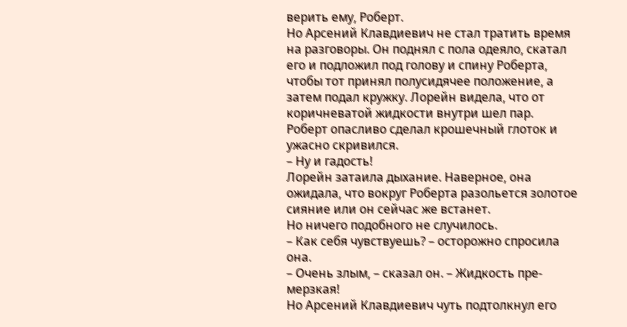верить ему, Роберт.
Но Арсений Клавдиевич не стал тратить время на разговоры. Он поднял с пола одеяло, скатал его и подложил под голову и спину Роберта, чтобы тот принял полусидячее положение, а затем подал кружку. Лорейн видела, что от коричневатой жидкости внутри шел пар.
Роберт опасливо сделал крошечный глоток и ужасно скривился.
– Ну и гадость!
Лорейн затаила дыхание. Наверное, она ожидала, что вокруг Роберта разольется золотое сияние или он сейчас же встанет.
Но ничего подобного не случилось.
– Как себя чувствуешь? – осторожно спросила она.
– Очень злым, – сказал он. – Жидкость пре-мерзкая!
Но Арсений Клавдиевич чуть подтолкнул его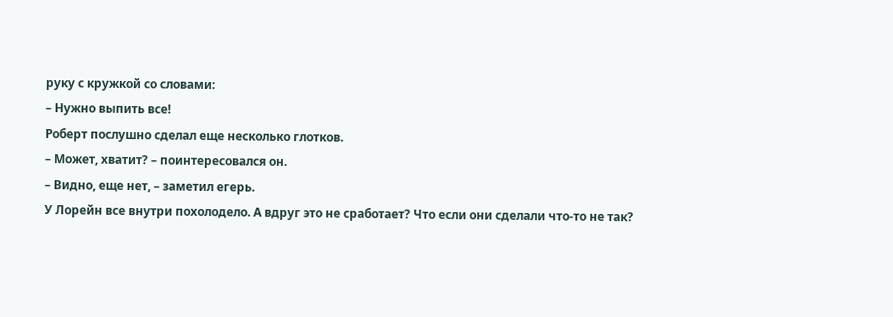руку с кружкой со словами:
– Нужно выпить все!
Роберт послушно сделал еще несколько глотков.
– Может, хватит? – поинтересовался он.
– Видно, еще нет, – заметил егерь.
У Лорейн все внутри похолодело. А вдруг это не сработает? Что если они сделали что-то не так?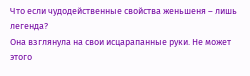Что если чудодейственные свойства женьшеня – лишь легенда?
Она взглянула на свои исцарапанные руки. Не может этого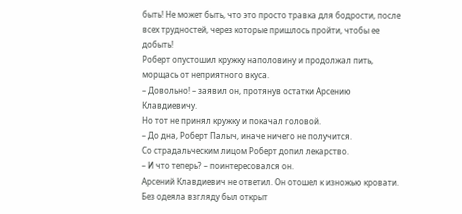быть! Не может быть, что это просто травка для бодрости, после всех трудностей, через которые пришлось пройти, чтобы ее добыть!
Роберт опустошил кружку наполовину и продолжал пить, морщась от неприятного вкуса.
– Довольно! – заявил он, протянув остатки Арсению Клавдиевичу.
Но тот не принял кружку и покачал головой.
– До дна, Роберт Палыч, иначе ничего не получится.
Со страдальческим лицом Роберт допил лекарство.
– И что теперь? – поинтересовался он.
Арсений Клавдиевич не ответил. Он отошел к изножью кровати. Без одеяла взгляду был открыт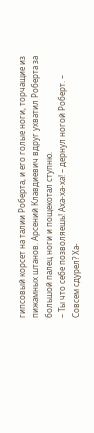гипсовый корсет на талии Роберта, и его голые ноги, торчащие из пижамных штанов. Арсений Клавдиевич вдруг ухватил Роберта за большой палец ноги и пощекотал ступню.
– Ты что себе позволяешь! Аха-ха-ха! – дернул ногой Роберт. – Совсем сдурел? Ха-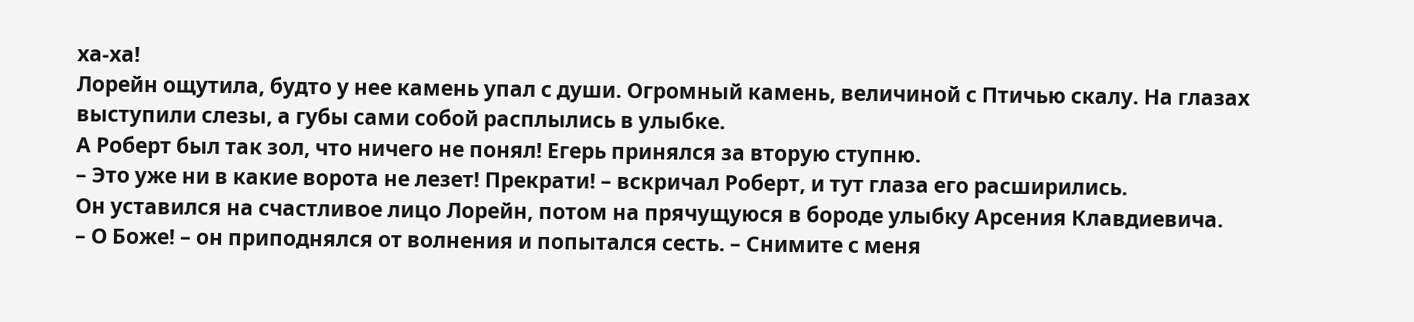ха-ха!
Лорейн ощутила, будто у нее камень упал с души. Огромный камень, величиной с Птичью скалу. На глазах выступили слезы, а губы сами собой расплылись в улыбке.
А Роберт был так зол, что ничего не понял! Егерь принялся за вторую ступню.
– Это уже ни в какие ворота не лезет! Прекрати! – вскричал Роберт, и тут глаза его расширились.
Он уставился на счастливое лицо Лорейн, потом на прячущуюся в бороде улыбку Арсения Клавдиевича.
– О Боже! – он приподнялся от волнения и попытался сесть. – Снимите с меня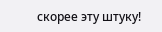скорее эту штуку!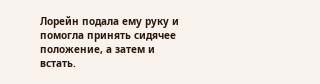Лорейн подала ему руку и помогла принять сидячее положение, а затем и встать.